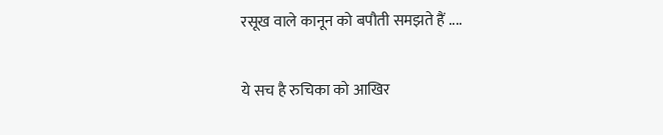रसूख वाले कानून को बपौती समझते हैं ....

ये सच है रुचिका को आखिर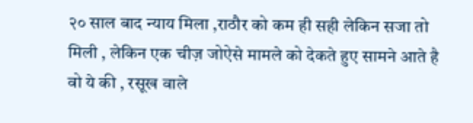२० साल बाद न्याय मिला ,राठौर को कम ही सही लेकिन सजा तो मिली , लेकिन एक चीज़ जोऐसे मामले को देकते हुए सामने आते है वो ये की , रसूख वाले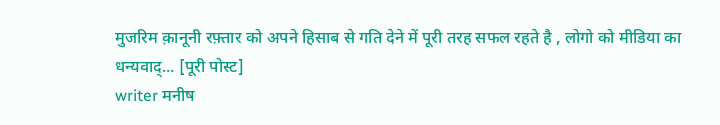मुजरिम क़ानूनी रफ़्तार को अपने हिसाब से गति देने में पूरी तरह सफल रहते है , लोगो को मीडिया का धन्यवाद्... [पूरी पोस्ट]
writer मनीष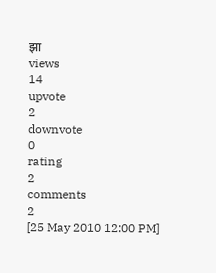झा
views
14
upvote
2
downvote
0
rating
2
comments
2
[25 May 2010 12:00 PM]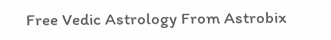Free Vedic Astrology From Astrobix